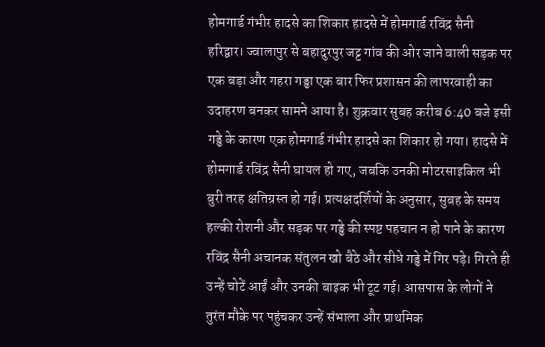होमगार्ड गंभीर हादसे का शिकार हादसे में होमगार्ड रविंद्र सैनी
हरिद्वार। ज्वालापुर से बहादुरपुर जट्ट गांव की ओर जाने वाली सड़क पर एक बड़ा और गहरा गड्ढा एक बार फिर प्रशासन की लापरवाही का उदाहरण बनकर सामने आया है। शुक्रवार सुबह करीब 6:40 बजे इसी गड्ढे के कारण एक होमगार्ड गंभीर हादसे का शिकार हो गया। हादसे में होमगार्ड रविंद्र सैनी घायल हो गए, जबकि उनकी मोटरसाइकिल भी बुरी तरह क्षतिग्रस्त हो गई। प्रत्यक्षदर्शियों के अनुसार, सुबह के समय हल्की रोशनी और सड़क पर गड्ढे की स्पष्ट पहचान न हो पाने के कारण रविंद्र सैनी अचानक संतुलन खो बैठे और सीधे गड्ढे में गिर पड़े। गिरते ही उन्हें चोटें आईं और उनकी बाइक भी टूट गई। आसपास के लोगों ने तुरंत मौके पर पहुंचकर उन्हें संभाला और प्राथमिक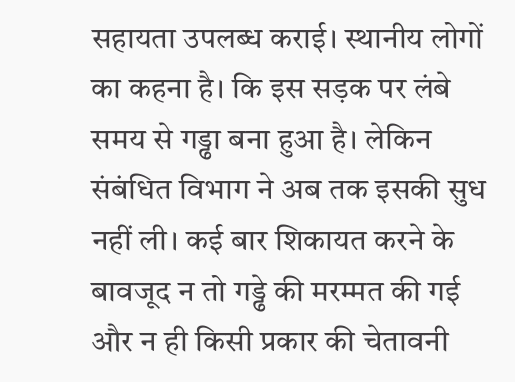सहायता उपलब्ध कराई। स्थानीय लोगों का कहना है। कि इस सड़क पर लंबे समय से गड्ढा बना हुआ है। लेकिन संबंधित विभाग ने अब तक इसकी सुध नहीं ली। कई बार शिकायत करने के बावजूद न तो गड्ढे की मरम्मत की गई और न ही किसी प्रकार की चेतावनी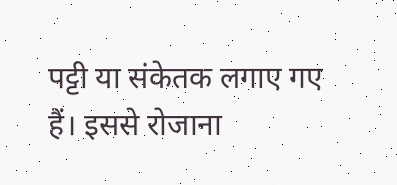पट्टी या संकेतक लगाए गए हैं। इससे रोजाना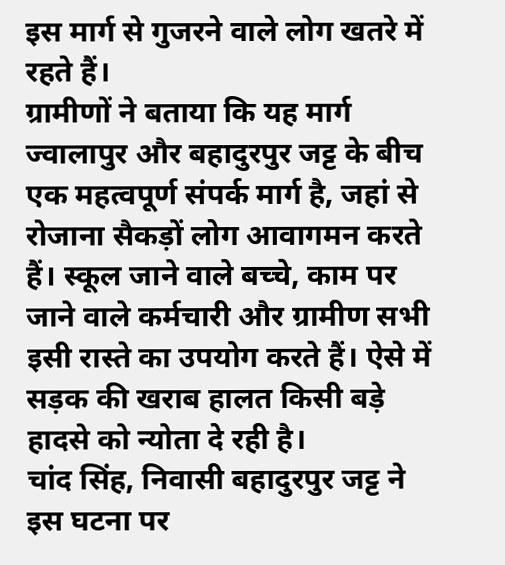इस मार्ग से गुजरने वाले लोग खतरे में रहते हैं।
ग्रामीणों ने बताया कि यह मार्ग ज्वालापुर और बहादुरपुर जट्ट के बीच एक महत्वपूर्ण संपर्क मार्ग है, जहां से रोजाना सैकड़ों लोग आवागमन करते हैं। स्कूल जाने वाले बच्चे, काम पर जाने वाले कर्मचारी और ग्रामीण सभी इसी रास्ते का उपयोग करते हैं। ऐसे में सड़क की खराब हालत किसी बड़े हादसे को न्योता दे रही है।
चांद सिंह, निवासी बहादुरपुर जट्ट ने इस घटना पर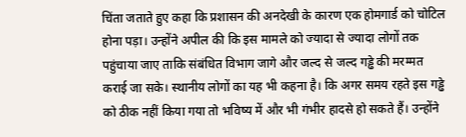चिंता जताते हुए कहा कि प्रशासन की अनदेखी के कारण एक होमगार्ड को चोटिल होना पड़ा। उन्होंने अपील की कि इस मामले को ज्यादा से ज्यादा लोगों तक पहुंचाया जाए ताकि संबंधित विभाग जागे और जल्द से जल्द गड्ढे की मरम्मत कराई जा सके। स्थानीय लोगों का यह भी कहना है। कि अगर समय रहते इस गड्ढे को ठीक नहीं किया गया तो भविष्य में और भी गंभीर हादसे हो सकते हैं। उन्होंने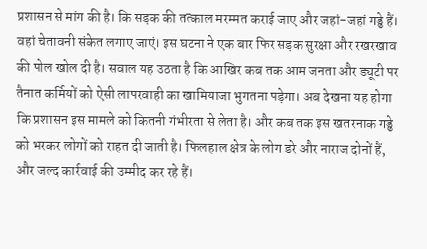प्रशासन से मांग की है। कि सड़क की तत्काल मरम्मत कराई जाए और जहां-जहां गड्ढे हैं। वहां चेतावनी संकेत लगाए जाएं। इस घटना ने एक बार फिर सड़क सुरक्षा और रखरखाव की पोल खोल दी है। सवाल यह उठता है कि आखिर कब तक आम जनता और ड्यूटी पर तैनात कर्मियों को ऐसी लापरवाही का खामियाजा भुगतना पड़ेगा। अब देखना यह होगा कि प्रशासन इस मामले को कितनी गंभीरता से लेता है। और कब तक इस खतरनाक गड्ढे को भरकर लोगों को राहत दी जाती है। फिलहाल क्षेत्र के लोग डरे और नाराज दोनों हैं, और जल्द कार्रवाई की उम्मीद कर रहे हैं।